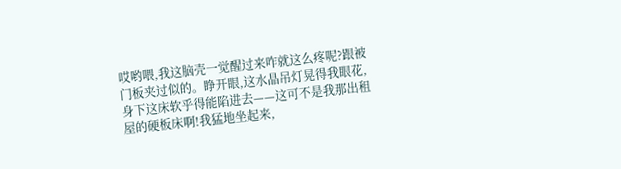哎哟喂,我这脑壳一觉醒过来咋就这么疼呢?跟被门板夹过似的。睁开眼,这水晶吊灯晃得我眼花,身下这床软乎得能陷进去——这可不是我那出租屋的硬板床啊!我猛地坐起来,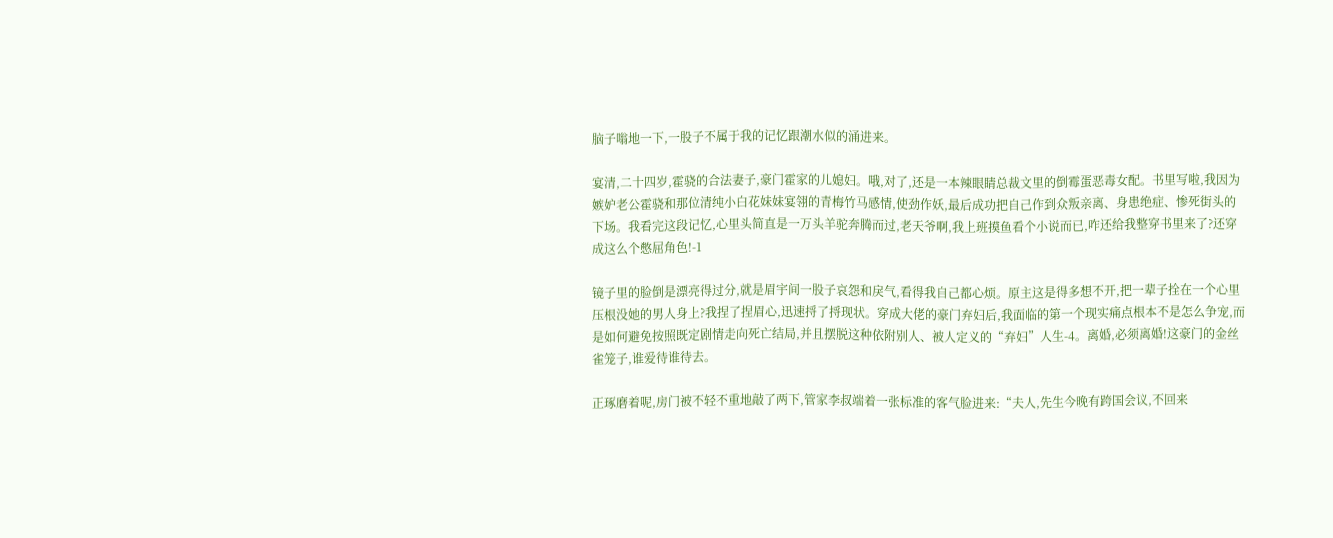脑子嗡地一下,一股子不属于我的记忆跟潮水似的涌进来。

宴清,二十四岁,霍骁的合法妻子,豪门霍家的儿媳妇。哦,对了,还是一本辣眼睛总裁文里的倒霉蛋恶毒女配。书里写啦,我因为嫉妒老公霍骁和那位清纯小白花妹妹宴翎的青梅竹马感情,使劲作妖,最后成功把自己作到众叛亲离、身患绝症、惨死街头的下场。我看完这段记忆,心里头简直是一万头羊驼奔腾而过,老天爷啊,我上班摸鱼看个小说而已,咋还给我整穿书里来了?还穿成这么个憋屈角色!-1

镜子里的脸倒是漂亮得过分,就是眉宇间一股子哀怨和戾气,看得我自己都心烦。原主这是得多想不开,把一辈子拴在一个心里压根没她的男人身上?我捏了捏眉心,迅速捋了捋现状。穿成大佬的豪门弃妇后,我面临的第一个现实痛点根本不是怎么争宠,而是如何避免按照既定剧情走向死亡结局,并且摆脱这种依附别人、被人定义的“弃妇”人生-4。离婚,必须离婚!这豪门的金丝雀笼子,谁爱待谁待去。

正琢磨着呢,房门被不轻不重地敲了两下,管家李叔端着一张标准的客气脸进来:“夫人,先生今晚有跨国会议,不回来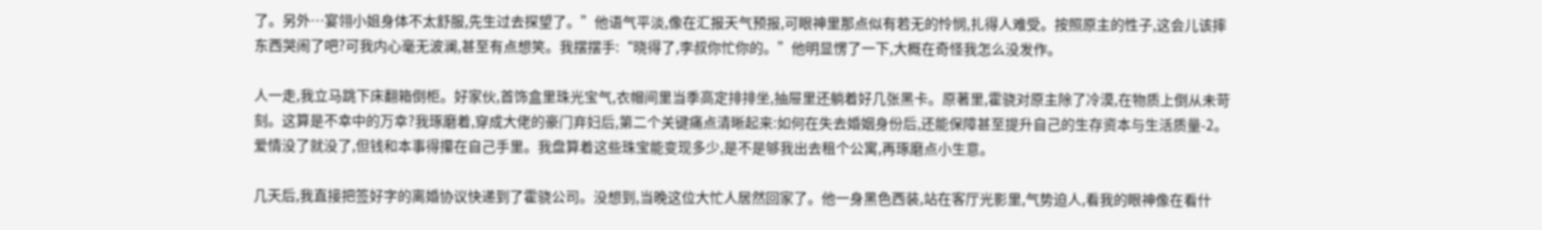了。另外…宴翎小姐身体不太舒服,先生过去探望了。”他语气平淡,像在汇报天气预报,可眼神里那点似有若无的怜悯,扎得人难受。按照原主的性子,这会儿该摔东西哭闹了吧?可我内心毫无波澜,甚至有点想笑。我摆摆手:“晓得了,李叔你忙你的。”他明显愣了一下,大概在奇怪我怎么没发作。

人一走,我立马跳下床翻箱倒柜。好家伙,首饰盒里珠光宝气,衣帽间里当季高定排排坐,抽屉里还躺着好几张黑卡。原著里,霍骁对原主除了冷漠,在物质上倒从未苛刻。这算是不幸中的万幸?我琢磨着,穿成大佬的豪门弃妇后,第二个关键痛点清晰起来:如何在失去婚姻身份后,还能保障甚至提升自己的生存资本与生活质量-2。爱情没了就没了,但钱和本事得攥在自己手里。我盘算着这些珠宝能变现多少,是不是够我出去租个公寓,再琢磨点小生意。

几天后,我直接把签好字的离婚协议快递到了霍骁公司。没想到,当晚这位大忙人居然回家了。他一身黑色西装,站在客厅光影里,气势迫人,看我的眼神像在看什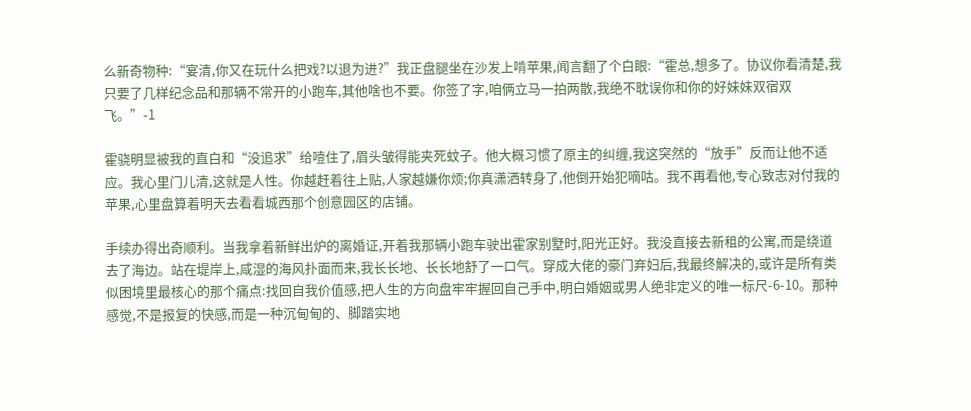么新奇物种:“宴清,你又在玩什么把戏?以退为进?”我正盘腿坐在沙发上啃苹果,闻言翻了个白眼:“霍总,想多了。协议你看清楚,我只要了几样纪念品和那辆不常开的小跑车,其他啥也不要。你签了字,咱俩立马一拍两散,我绝不耽误你和你的好妹妹双宿双飞。”-1

霍骁明显被我的直白和“没追求”给噎住了,眉头皱得能夹死蚊子。他大概习惯了原主的纠缠,我这突然的“放手”反而让他不适应。我心里门儿清,这就是人性。你越赶着往上贴,人家越嫌你烦;你真潇洒转身了,他倒开始犯嘀咕。我不再看他,专心致志对付我的苹果,心里盘算着明天去看看城西那个创意园区的店铺。

手续办得出奇顺利。当我拿着新鲜出炉的离婚证,开着我那辆小跑车驶出霍家别墅时,阳光正好。我没直接去新租的公寓,而是绕道去了海边。站在堤岸上,咸湿的海风扑面而来,我长长地、长长地舒了一口气。穿成大佬的豪门弃妇后,我最终解决的,或许是所有类似困境里最核心的那个痛点:找回自我价值感,把人生的方向盘牢牢握回自己手中,明白婚姻或男人绝非定义的唯一标尺-6-10。那种感觉,不是报复的快感,而是一种沉甸甸的、脚踏实地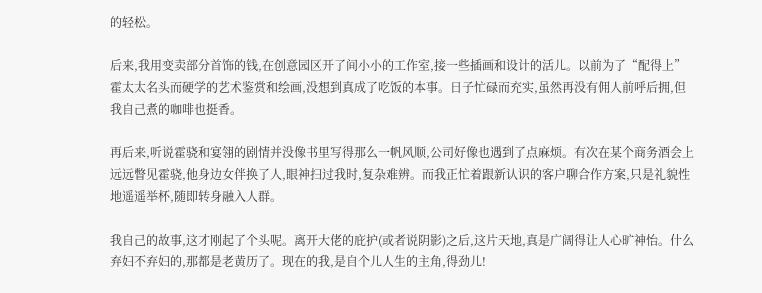的轻松。

后来,我用变卖部分首饰的钱,在创意园区开了间小小的工作室,接一些插画和设计的活儿。以前为了“配得上”霍太太名头而硬学的艺术鉴赏和绘画,没想到真成了吃饭的本事。日子忙碌而充实,虽然再没有佣人前呼后拥,但我自己煮的咖啡也挺香。

再后来,听说霍骁和宴翎的剧情并没像书里写得那么一帆风顺,公司好像也遇到了点麻烦。有次在某个商务酒会上远远瞥见霍骁,他身边女伴换了人,眼神扫过我时,复杂难辨。而我正忙着跟新认识的客户聊合作方案,只是礼貌性地遥遥举杯,随即转身融入人群。

我自己的故事,这才刚起了个头呢。离开大佬的庇护(或者说阴影)之后,这片天地,真是广阔得让人心旷神怡。什么弃妇不弃妇的,那都是老黄历了。现在的我,是自个儿人生的主角,得劲儿!